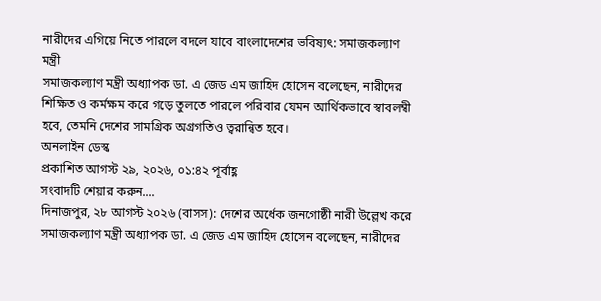নারীদের এগিয়ে নিতে পারলে বদলে যাবে বাংলাদেশের ভবিষ্যৎ: সমাজকল্যাণ মন্ত্রী
সমাজকল্যাণ মন্ত্রী অধ্যাপক ডা. এ জেড এম জাহিদ হোসেন বলেছেন, নারীদের শিক্ষিত ও কর্মক্ষম করে গড়ে তুলতে পারলে পরিবার যেমন আর্থিকভাবে স্বাবলম্বী হবে, তেমনি দেশের সামগ্রিক অগ্রগতিও ত্বরান্বিত হবে।
অনলাইন ডেস্ক
প্রকাশিত আগস্ট ২৯, ২০২৬, ০১:৪২ পূর্বাহ্ণ
সংবাদটি শেয়ার করুন....
দিনাজপুর, ২৮ আগস্ট ২০২৬ (বাসস): দেশের অর্ধেক জনগোষ্ঠী নারী উল্লেখ করে সমাজকল্যাণ মন্ত্রী অধ্যাপক ডা. এ জেড এম জাহিদ হোসেন বলেছেন, নারীদের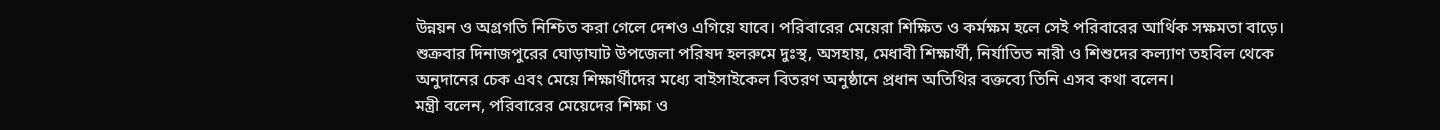উন্নয়ন ও অগ্রগতি নিশ্চিত করা গেলে দেশও এগিয়ে যাবে। পরিবারের মেয়েরা শিক্ষিত ও কর্মক্ষম হলে সেই পরিবারের আর্থিক সক্ষমতা বাড়ে।
শুক্রবার দিনাজপুরের ঘোড়াঘাট উপজেলা পরিষদ হলরুমে দুঃস্থ, অসহায়, মেধাবী শিক্ষার্থী, নির্যাতিত নারী ও শিশুদের কল্যাণ তহবিল থেকে অনুদানের চেক এবং মেয়ে শিক্ষার্থীদের মধ্যে বাইসাইকেল বিতরণ অনুষ্ঠানে প্রধান অতিথির বক্তব্যে তিনি এসব কথা বলেন।
মন্ত্রী বলেন, পরিবারের মেয়েদের শিক্ষা ও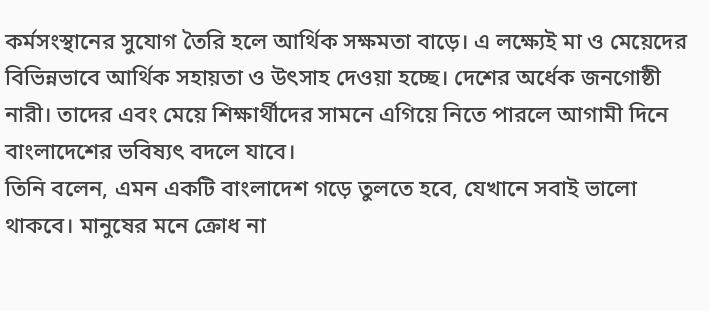কর্মসংস্থানের সুযোগ তৈরি হলে আর্থিক সক্ষমতা বাড়ে। এ লক্ষ্যেই মা ও মেয়েদের বিভিন্নভাবে আর্থিক সহায়তা ও উৎসাহ দেওয়া হচ্ছে। দেশের অর্ধেক জনগোষ্ঠী নারী। তাদের এবং মেয়ে শিক্ষার্থীদের সামনে এগিয়ে নিতে পারলে আগামী দিনে বাংলাদেশের ভবিষ্যৎ বদলে যাবে।
তিনি বলেন, এমন একটি বাংলাদেশ গড়ে তুলতে হবে, যেখানে সবাই ভালো থাকবে। মানুষের মনে ক্রোধ না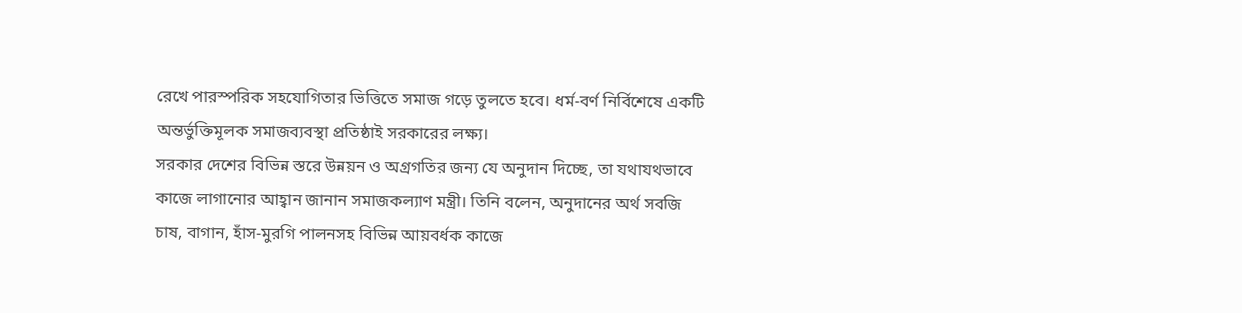রেখে পারস্পরিক সহযোগিতার ভিত্তিতে সমাজ গড়ে তুলতে হবে। ধর্ম-বর্ণ নির্বিশেষে একটি অন্তর্ভুক্তিমূলক সমাজব্যবস্থা প্রতিষ্ঠাই সরকারের লক্ষ্য।
সরকার দেশের বিভিন্ন স্তরে উন্নয়ন ও অগ্রগতির জন্য যে অনুদান দিচ্ছে, তা যথাযথভাবে কাজে লাগানোর আহ্বান জানান সমাজকল্যাণ মন্ত্রী। তিনি বলেন, অনুদানের অর্থ সবজি চাষ, বাগান, হাঁস-মুরগি পালনসহ বিভিন্ন আয়বর্ধক কাজে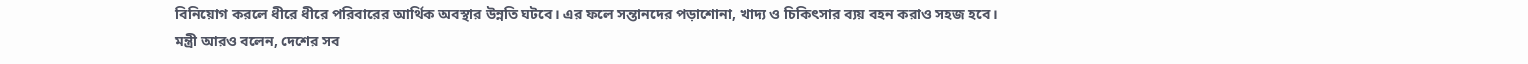বিনিয়োগ করলে ধীরে ধীরে পরিবারের আর্থিক অবস্থার উন্নতি ঘটবে। এর ফলে সন্তানদের পড়াশোনা, খাদ্য ও চিকিৎসার ব্যয় বহন করাও সহজ হবে।
মন্ত্রী আরও বলেন, দেশের সব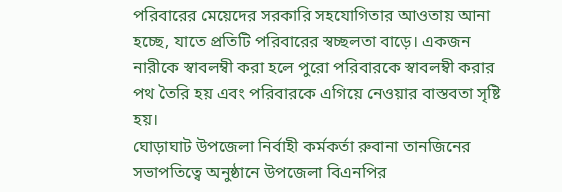পরিবারের মেয়েদের সরকারি সহযোগিতার আওতায় আনা হচ্ছে, যাতে প্রতিটি পরিবারের স্বচ্ছলতা বাড়ে। একজন নারীকে স্বাবলম্বী করা হলে পুরো পরিবারকে স্বাবলম্বী করার পথ তৈরি হয় এবং পরিবারকে এগিয়ে নেওয়ার বাস্তবতা সৃষ্টি হয়।
ঘোড়াঘাট উপজেলা নির্বাহী কর্মকর্তা রুবানা তানজিনের সভাপতিত্বে অনুষ্ঠানে উপজেলা বিএনপির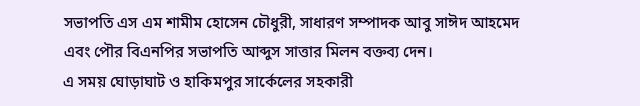সভাপতি এস এম শামীম হোসেন চৌধুরী, সাধারণ সম্পাদক আবু সাঈদ আহমেদ এবং পৌর বিএনপির সভাপতি আব্দুস সাত্তার মিলন বক্তব্য দেন।
এ সময় ঘোড়াঘাট ও হাকিমপুর সার্কেলের সহকারী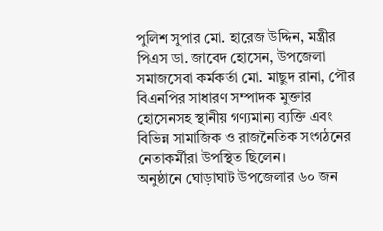পুলিশ সুপার মো. হারেজ উদ্দিন, মন্ত্রীর পিএস ডা. জাবেদ হোসেন, উপজেলা সমাজসেবা কর্মকর্তা মো. মাছুদ রানা, পৌর বিএনপির সাধারণ সম্পাদক মুক্তার হোসেনসহ স্থানীয় গণ্যমান্য ব্যক্তি এবং বিভিন্ন সামাজিক ও রাজনৈতিক সংগঠনের নেতাকর্মীরা উপস্থিত ছিলেন।
অনুষ্ঠানে ঘোড়াঘাট উপজেলার ৬০ জন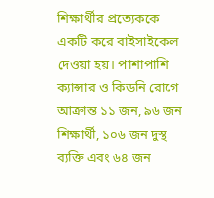শিক্ষার্থীর প্রত্যেককে একটি করে বাইসাইকেল দেওয়া হয়। পাশাপাশি ক্যান্সার ও কিডনি রোগে আক্রান্ত ১১ জন, ৯৬ জন শিক্ষার্থী, ১০৬ জন দুস্থ ব্যক্তি এবং ৬৪ জন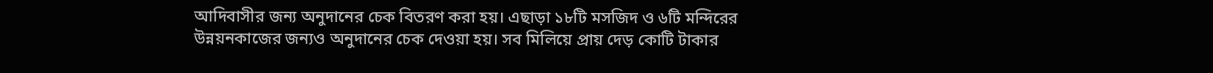আদিবাসীর জন্য অনুদানের চেক বিতরণ করা হয়। এছাড়া ১৮টি মসজিদ ও ৬টি মন্দিরের উন্নয়নকাজের জন্যও অনুদানের চেক দেওয়া হয়। সব মিলিয়ে প্রায় দেড় কোটি টাকার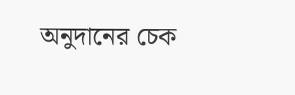অনুদানের চেক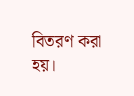বিতরণ করা হয়।